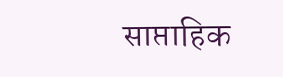साप्ताहिक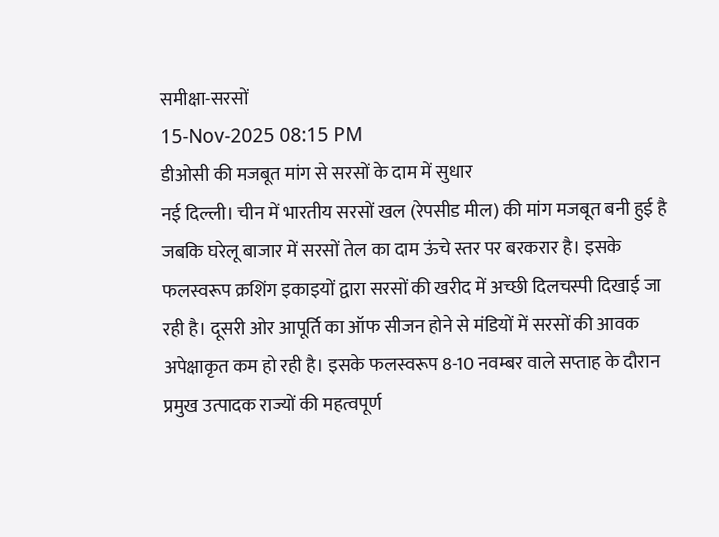समीक्षा-सरसों
15-Nov-2025 08:15 PM
डीओसी की मजबूत मांग से सरसों के दाम में सुधार
नई दिल्ली। चीन में भारतीय सरसों खल (रेपसीड मील) की मांग मजबूत बनी हुई है जबकि घरेलू बाजार में सरसों तेल का दाम ऊंचे स्तर पर बरकरार है। इसके फलस्वरूप क्रशिंग इकाइयों द्वारा सरसों की खरीद में अच्छी दिलचस्पी दिखाई जा रही है। दूसरी ओर आपूर्ति का ऑफ सीजन होने से मंडियों में सरसों की आवक अपेक्षाकृत कम हो रही है। इसके फलस्वरूप 8-10 नवम्बर वाले सप्ताह के दौरान प्रमुख उत्पादक राज्यों की महत्वपूर्ण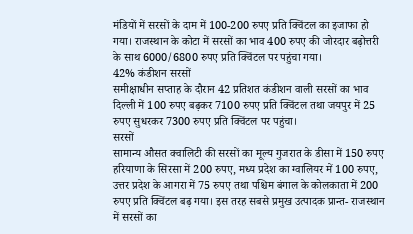मंडियों में सरसों के दाम में 100-200 रुपए प्रति क्विंटल का इजाफा हो गया। राजस्थान के कोटा में सरसों का भाव 400 रुपए की जोरदार बढ़ोत्तरी के साथ 6000/6800 रुपए प्रति क्विंटल पर पहुंचा गया।
42% कंडीशन सरसों
समीक्षाधीन सप्ताह के दौरान 42 प्रतिशत कंडीशन वाली सरसों का भाव दिल्ली में 100 रुपए बढ़कर 7100 रुपए प्रति क्विंटल तथा जयपुर में 25 रुपए सुधरकर 7300 रुपए प्रति क्विंटल पर पहुंचा।
सरसों
सामान्य औसत क्वालिटी की सरसों का मूल्य गुजरात के डीसा में 150 रुपए हरियाणा के सिरसा में 200 रुपए, मध्य प्रदेश का ग्वालियर में 100 रुपए, उत्तर प्रदेश के आगरा में 75 रुपए तथा पश्चिम बंगाल के कोलकाता में 200 रुपए प्रति क्विंटल बढ़ गया। इस तरह सबसे प्रमुख उत्पादक प्रान्त- राजस्थान में सरसों का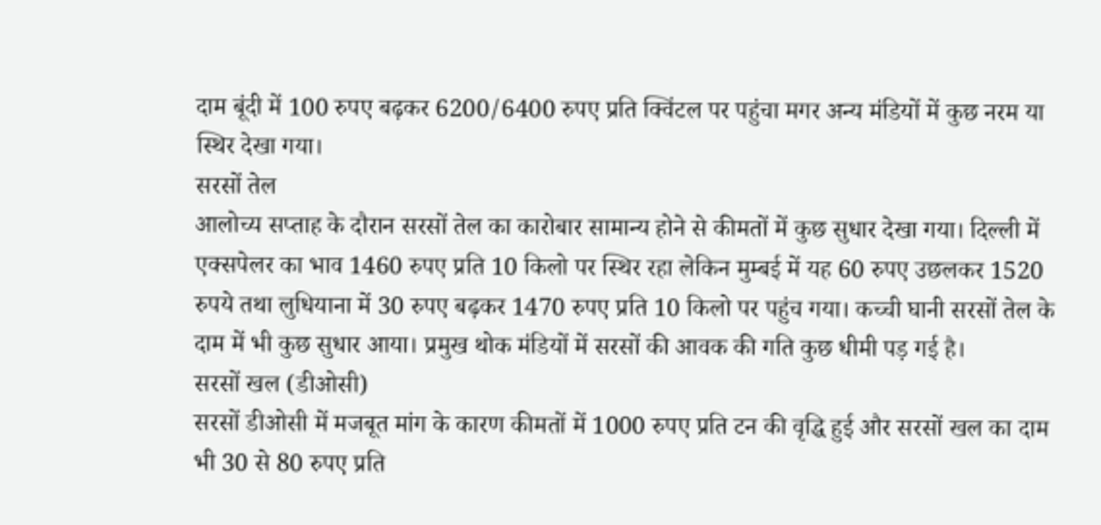दाम बूंदी में 100 रुपए बढ़कर 6200/6400 रुपए प्रति क्विंटल पर पहुंचा मगर अन्य मंडियों में कुछ नरम या स्थिर देखा गया।
सरसों तेल
आलोच्य सप्ताह के दौरान सरसों तेल का कारोबार सामान्य होने से कीमतों में कुछ सुधार देखा गया। दिल्ली में एक्सपेलर का भाव 1460 रुपए प्रति 10 किलो पर स्थिर रहा लेकिन मुम्बई में यह 60 रुपए उछलकर 1520 रुपये तथा लुधियाना में 30 रुपए बढ़कर 1470 रुपए प्रति 10 किलो पर पहुंच गया। कच्ची घानी सरसों तेल के दाम में भी कुछ सुधार आया। प्रमुख थोक मंडियों में सरसों की आवक की गति कुछ धीमी पड़ गई है।
सरसों खल (डीओसी)
सरसों डीओसी में मजबूत मांग के कारण कीमतों में 1000 रुपए प्रति टन की वृद्धि हुई और सरसों खल का दाम भी 30 से 80 रुपए प्रति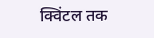क्विंटल तक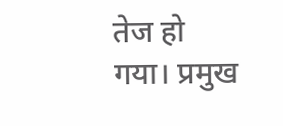तेज हो गया। प्रमुख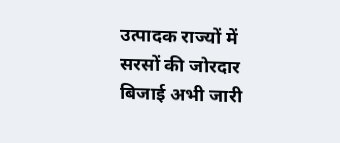उत्पादक राज्यों में सरसों की जोरदार बिजाई अभी जारी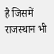है जिसमें राजस्थान भी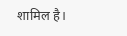शामिल है।